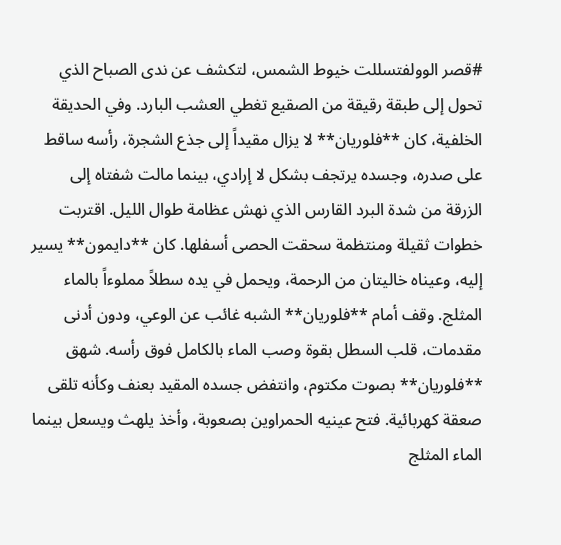#قصر الوولفتسللت خيوط الشمس، لتكشف عن ندى الصباح الذي تحول إلى طبقة رقيقة من الصقيع تغطي العشب البارد. وفي الحديقة الخلفية، كان **فلوريان** لا يزال مقيداً إلى جذع الشجرة، رأسه ساقط على صدره، وجسده يرتجف بشكل لا إرادي، بينما مالت شفتاه إلى الزرقة من شدة البرد القارس الذي نهش عظامة طوال الليل. اقتربت خطوات ثقيلة ومنتظمة سحقت الحصى أسفلها. كان **دايمون** يسير إليه، وعيناه خاليتان من الرحمة، ويحمل في يده سطلاً مملوءاً بالماء المثلج. وقف أمام **فلوريان** الشبه غائب عن الوعي، ودون أدنى مقدمات، قلب السطل بقوة وصب الماء بالكامل فوق رأسه. شهق **فلوريان** بصوت مكتوم، وانتفض جسده المقيد بعنف وكأنه تلقى صعقة كهربائية. فتح عينيه الحمراوين بصعوبة، وأخذ يلهث ويسعل بينما الماء المثلج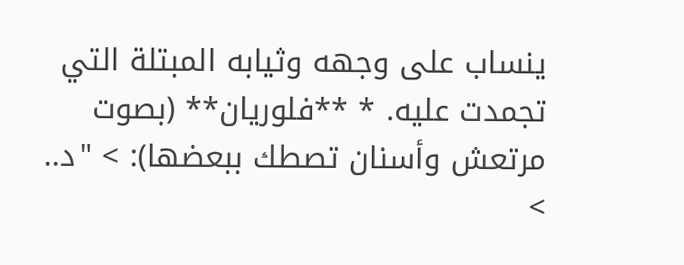ينساب على وجهه وثيابه المبتلة التي تجمدت عليه. * **فلوريان** (بصوت مرتعش وأسنان تصطك ببعضها): > "د.. >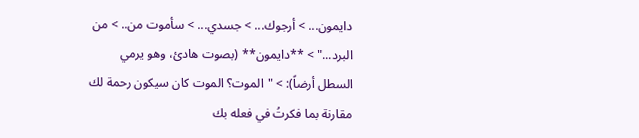دايمون... > أرجوك... > جسدي... > سأموت من.. > من البرد..." > **دايمون** (بصوت هادئ، وهو يرمي السطل أرضاً): > "الموت؟ الموت كان سيكون رحمة لك مقارنة بما فكرتُ في فعله بك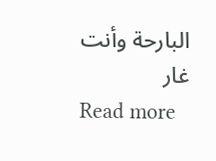البارحة وأنت غار
Read more